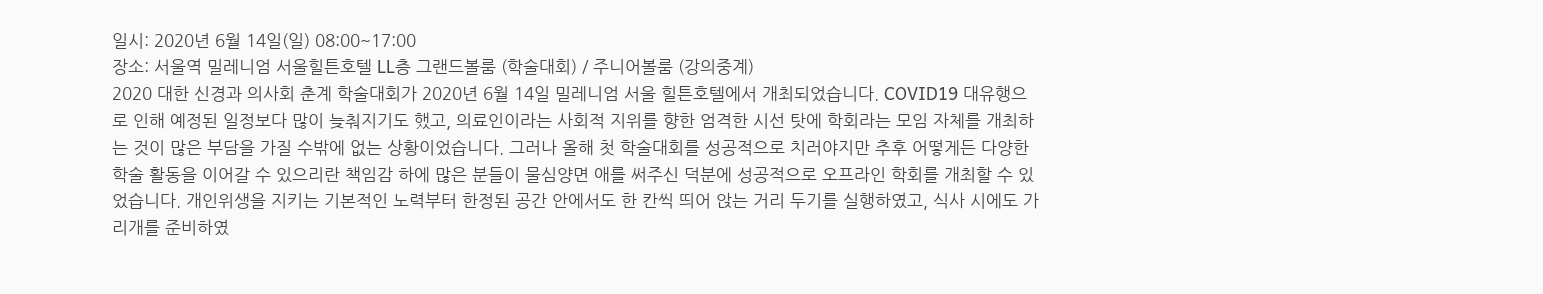일시: 2020년 6월 14일(일) 08:00~17:00
장소: 서울역 밀레니엄 서울힐튼호텔 LL층 그랜드볼룸 (학술대회) / 주니어볼룸 (강의중계)
2020 대한 신경과 의사회 춘계 학술대회가 2020년 6월 14일 밀레니엄 서울 힐튼호텔에서 개최되었습니다. COVID19 대유행으로 인해 예정된 일정보다 많이 늦춰지기도 했고, 의료인이라는 사회적 지위를 향한 엄격한 시선 탓에 학회라는 모임 자체를 개최하는 것이 많은 부담을 가질 수밖에 없는 상황이었습니다. 그러나 올해 첫 학술대회를 성공적으로 치러야지만 추후 어떻게든 다양한 학술 활동을 이어갈 수 있으리란 책임감 하에 많은 분들이 물심양면 애를 써주신 덕분에 성공적으로 오프라인 학회를 개최할 수 있었습니다. 개인위생을 지키는 기본적인 노력부터 한정된 공간 안에서도 한 칸씩 띄어 앉는 거리 두기를 실행하였고, 식사 시에도 가리개를 준비하였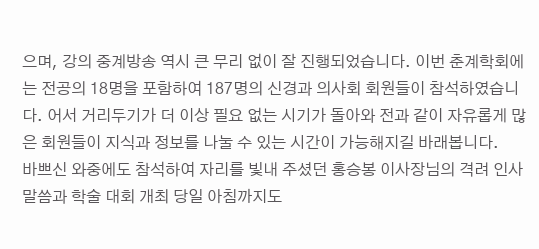으며, 강의 중계방송 역시 큰 무리 없이 잘 진행되었습니다. 이번 춘계학회에는 전공의 18명을 포함하여 187명의 신경과 의사회 회원들이 참석하였습니다. 어서 거리두기가 더 이상 필요 없는 시기가 돌아와 전과 같이 자유롭게 많은 회원들이 지식과 정보를 나눌 수 있는 시간이 가능해지길 바래봅니다.
바쁘신 와중에도 참석하여 자리를 빛내 주셨던 홍승봉 이사장님의 격려 인사말씀과 학술 대회 개최 당일 아침까지도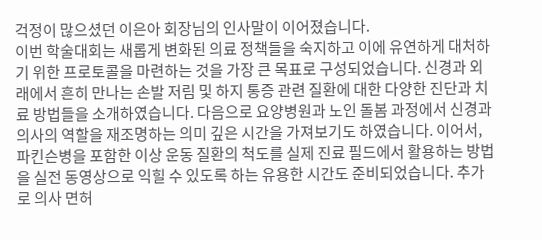걱정이 많으셨던 이은아 회장님의 인사말이 이어졌습니다.
이번 학술대회는 새롭게 변화된 의료 정책들을 숙지하고 이에 유연하게 대처하기 위한 프로토콜을 마련하는 것을 가장 큰 목표로 구성되었습니다. 신경과 외래에서 흔히 만나는 손발 저림 및 하지 통증 관련 질환에 대한 다양한 진단과 치료 방법들을 소개하였습니다. 다음으로 요양병원과 노인 돌봄 과정에서 신경과 의사의 역할을 재조명하는 의미 깊은 시간을 가져보기도 하였습니다. 이어서, 파킨슨병을 포함한 이상 운동 질환의 척도를 실제 진료 필드에서 활용하는 방법을 실전 동영상으로 익힐 수 있도록 하는 유용한 시간도 준비되었습니다. 추가로 의사 면허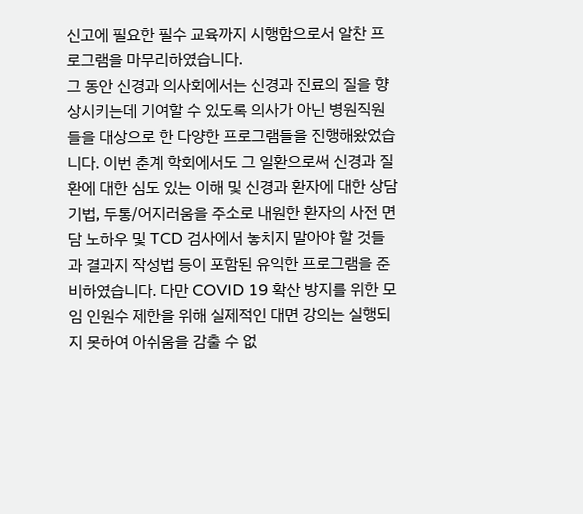신고에 필요한 필수 교육까지 시행함으로서 알찬 프로그램을 마무리하였습니다.
그 동안 신경과 의사회에서는 신경과 진료의 질을 향상시키는데 기여할 수 있도록 의사가 아닌 병원직원들을 대상으로 한 다양한 프로그램들을 진행해왔었습니다. 이번 춘계 학회에서도 그 일환으로써 신경과 질환에 대한 심도 있는 이해 및 신경과 환자에 대한 상담 기법, 두통/어지러움을 주소로 내원한 환자의 사전 면담 노하우 및 TCD 검사에서 놓치지 말아야 할 것들과 결과지 작성법 등이 포함된 유익한 프로그램을 준비하였습니다. 다만 COVID 19 확산 방지를 위한 모임 인원수 제한을 위해 실제적인 대면 강의는 실행되지 못하여 아쉬움을 감출 수 없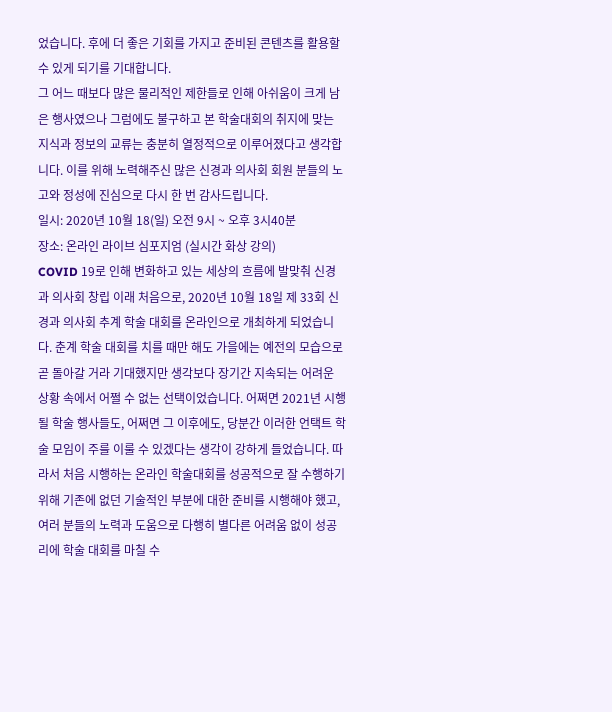었습니다. 후에 더 좋은 기회를 가지고 준비된 콘텐츠를 활용할 수 있게 되기를 기대합니다.
그 어느 때보다 많은 물리적인 제한들로 인해 아쉬움이 크게 남은 행사였으나 그럼에도 불구하고 본 학술대회의 취지에 맞는 지식과 정보의 교류는 충분히 열정적으로 이루어졌다고 생각합니다. 이를 위해 노력해주신 많은 신경과 의사회 회원 분들의 노고와 정성에 진심으로 다시 한 번 감사드립니다.
일시: 2020년 10월 18(일) 오전 9시 ~ 오후 3시40분
장소: 온라인 라이브 심포지엄 (실시간 화상 강의)
COVID 19로 인해 변화하고 있는 세상의 흐름에 발맞춰 신경과 의사회 창립 이래 처음으로, 2020년 10월 18일 제 33회 신경과 의사회 추계 학술 대회를 온라인으로 개최하게 되었습니다. 춘계 학술 대회를 치를 때만 해도 가을에는 예전의 모습으로 곧 돌아갈 거라 기대했지만 생각보다 장기간 지속되는 어려운 상황 속에서 어쩔 수 없는 선택이었습니다. 어쩌면 2021년 시행될 학술 행사들도, 어쩌면 그 이후에도, 당분간 이러한 언택트 학술 모임이 주를 이룰 수 있겠다는 생각이 강하게 들었습니다. 따라서 처음 시행하는 온라인 학술대회를 성공적으로 잘 수행하기 위해 기존에 없던 기술적인 부분에 대한 준비를 시행해야 했고, 여러 분들의 노력과 도움으로 다행히 별다른 어려움 없이 성공리에 학술 대회를 마칠 수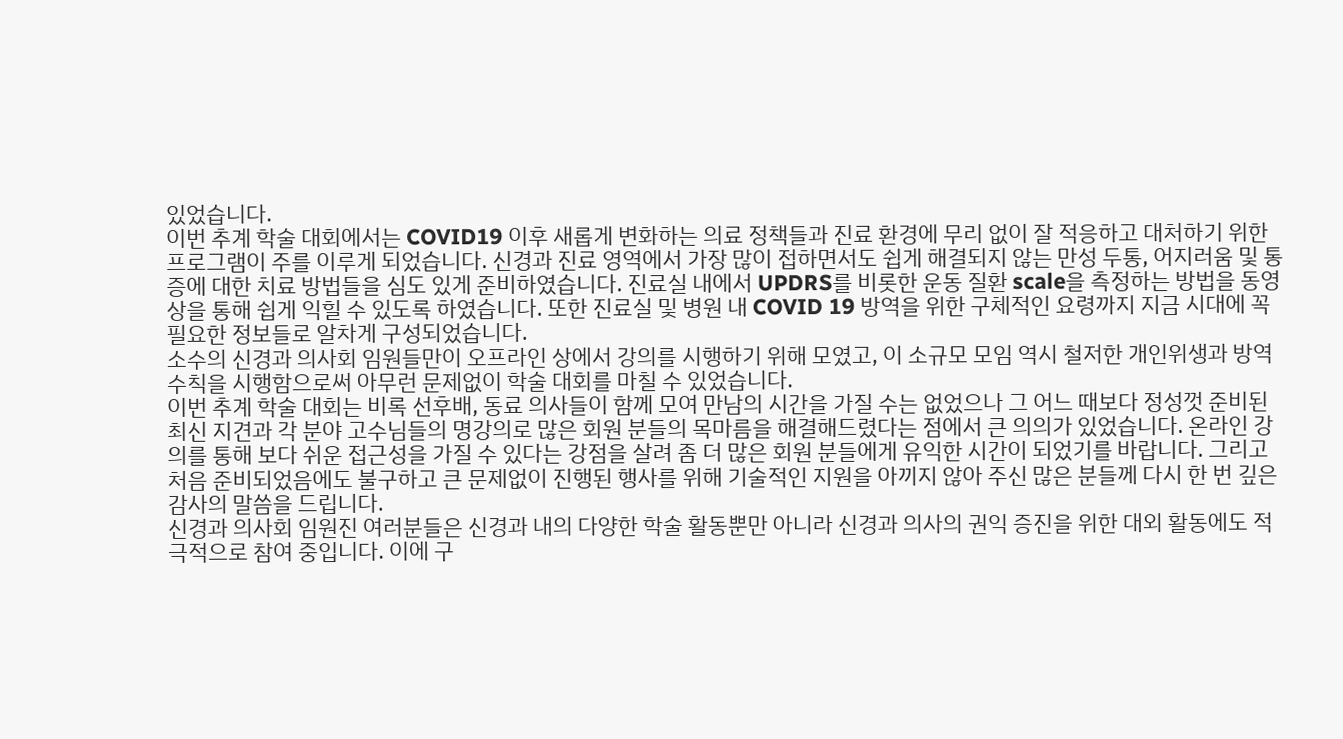있었습니다.
이번 추계 학술 대회에서는 COVID19 이후 새롭게 변화하는 의료 정책들과 진료 환경에 무리 없이 잘 적응하고 대처하기 위한 프로그램이 주를 이루게 되었습니다. 신경과 진료 영역에서 가장 많이 접하면서도 쉽게 해결되지 않는 만성 두통, 어지러움 및 통증에 대한 치료 방법들을 심도 있게 준비하였습니다. 진료실 내에서 UPDRS를 비롯한 운동 질환 scale을 측정하는 방법을 동영상을 통해 쉽게 익힐 수 있도록 하였습니다. 또한 진료실 및 병원 내 COVID 19 방역을 위한 구체적인 요령까지 지금 시대에 꼭 필요한 정보들로 알차게 구성되었습니다.
소수의 신경과 의사회 임원들만이 오프라인 상에서 강의를 시행하기 위해 모였고, 이 소규모 모임 역시 철저한 개인위생과 방역 수칙을 시행함으로써 아무런 문제없이 학술 대회를 마칠 수 있었습니다.
이번 추계 학술 대회는 비록 선후배, 동료 의사들이 함께 모여 만남의 시간을 가질 수는 없었으나 그 어느 때보다 정성껏 준비된 최신 지견과 각 분야 고수님들의 명강의로 많은 회원 분들의 목마름을 해결해드렸다는 점에서 큰 의의가 있었습니다. 온라인 강의를 통해 보다 쉬운 접근성을 가질 수 있다는 강점을 살려 좀 더 많은 회원 분들에게 유익한 시간이 되었기를 바랍니다. 그리고 처음 준비되었음에도 불구하고 큰 문제없이 진행된 행사를 위해 기술적인 지원을 아끼지 않아 주신 많은 분들께 다시 한 번 깊은 감사의 말씀을 드립니다.
신경과 의사회 임원진 여러분들은 신경과 내의 다양한 학술 활동뿐만 아니라 신경과 의사의 권익 증진을 위한 대외 활동에도 적극적으로 참여 중입니다. 이에 구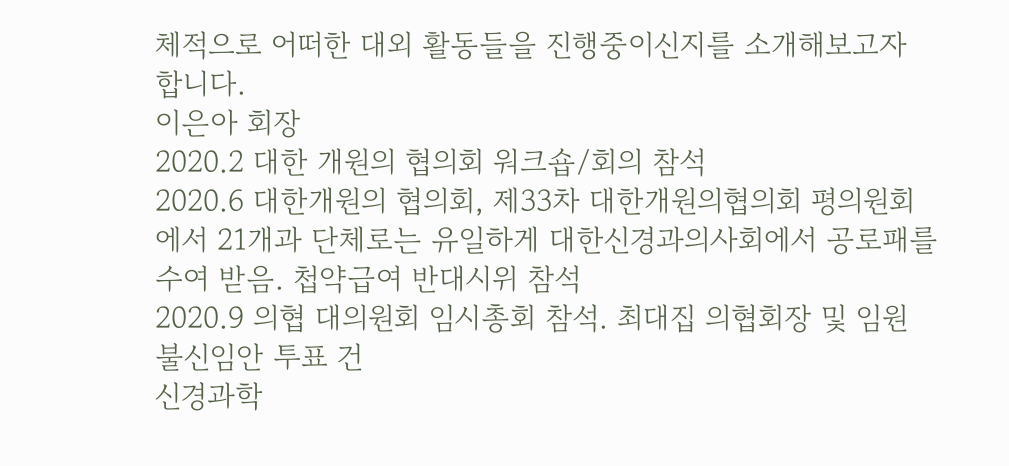체적으로 어떠한 대외 활동들을 진행중이신지를 소개해보고자 합니다.
이은아 회장
2020.2 대한 개원의 협의회 워크숍/회의 참석
2020.6 대한개원의 협의회, 제33차 대한개원의협의회 평의원회에서 21개과 단체로는 유일하게 대한신경과의사회에서 공로패를 수여 받음. 첩약급여 반대시위 참석
2020.9 의협 대의원회 임시총회 참석. 최대집 의협회장 및 임원 불신임안 투표 건
신경과학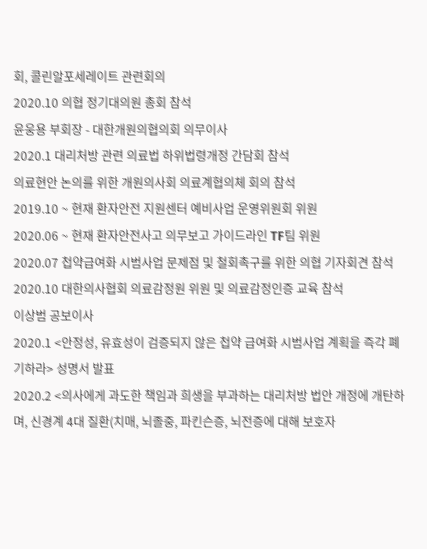회, 콜린알포세레이트 관련회의
2020.10 의협 정기대의원 총회 참석
윤웅용 부회장 - 대한개원의협의회 의무이사
2020.1 대리처방 관련 의료법 하위법령개정 간담회 참석
의료현안 논의를 위한 개원의사회 의료계협의체 회의 참석
2019.10 ~ 현재 환자안전 지원센터 예비사업 운영위원회 위원
2020.06 ~ 현재 환자안전사고 의무보고 가이드라인 TF팀 위원
2020.07 첩약급여화 시범사업 문제점 및 철회촉구를 위한 의협 기자회견 참석
2020.10 대한의사협회 의료감정원 위원 및 의료감정인증 교육 참석
이상범 공보이사
2020.1 <안정성, 유효성이 검증되지 않은 첩약 급여화 시범사업 계획을 즉각 폐기하라> 성명서 발표
2020.2 <의사에게 과도한 책임과 희생을 부과하는 대리처방 법안 개정에 개탄하며, 신경계 4대 질환(치매, 뇌졸중, 파킨슨증, 뇌전증에 대해 보호자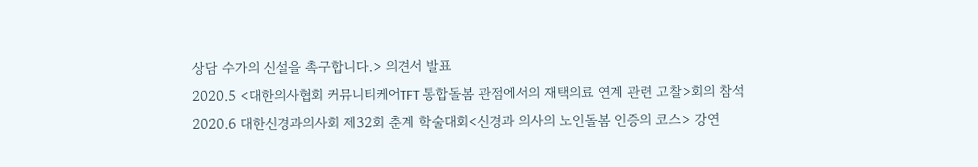상담 수가의 신설을 촉구합니다.> 의견서 발표
2020.5 <대한의사협회 커뮤니티케어TFT 통합돌봄 관점에서의 재택의료 연계 관련 고찰>회의 참석
2020.6 대한신경과의사회 제32회 춘계 학술대회<신경과 의사의 노인돌봄 인증의 코스> 강연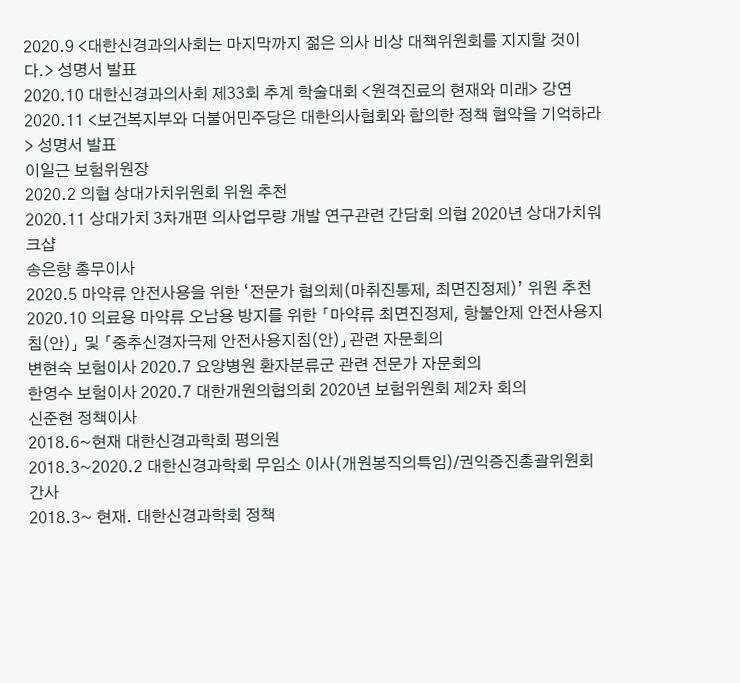2020.9 <대한신경과의사회는 마지막까지 젊은 의사 비상 대책위원회를 지지할 것이다.> 성명서 발표
2020.10 대한신경과의사회 제33회 추계 학술대회 <원격진료의 현재와 미래> 강연
2020.11 <보건복지부와 더불어민주당은 대한의사협회와 합의한 정책 협약을 기억하라> 성명서 발표
이일근 보험위원장
2020.2 의협 상대가치위원회 위원 추천
2020.11 상대가치 3차개편 의사업무량 개발 연구관련 간담회 의협 2020년 상대가치워크샵
송은향 총무이사
2020.5 마약류 안전사용을 위한 ‘전문가 협의체(마취진통제, 최면진정제)’ 위원 추천
2020.10 의료용 마약류 오남용 방지를 위한 「마약류 최면진정제, 항불안제 안전사용지침(안)」 및 「중추신경자극제 안전사용지침(안)」관련 자문회의
변현숙 보험이사 2020.7 요양병원 환자분류군 관련 전문가 자문회의
한영수 보험이사 2020.7 대한개원의협의회 2020년 보험위원회 제2차 회의
신준현 정책이사
2018.6~현재 대한신경과학회 평의원
2018.3~2020.2 대한신경과학회 무임소 이사(개원봉직의특임)/권익증진총괄위원회 간사
2018.3~ 현재. 대한신경과학회 정책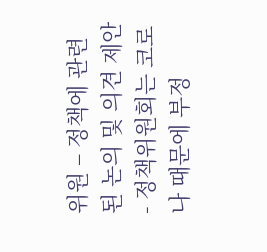위원 – 정책에 관련된 논의 및 의견 제안
- 정책위원회는 코로나 때문에 부정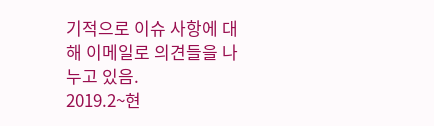기적으로 이슈 사항에 대해 이메일로 의견들을 나누고 있음.
2019.2~현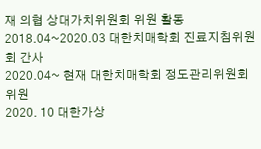재 의협 상대가치위원회 위원 활동
2018.04~2020.03 대한치매학회 진료지침위원회 간사
2020.04~ 현재 대한치매학회 정도관리위원회 위원
2020. 10 대한가상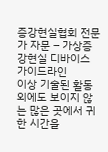증강현실협회 전문가 자문 – 가상증강현실 디바이스 가이드라인
이상 기술된 활동 외에도 보이지 않는 많은 곳에서 귀한 시간을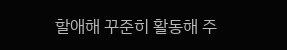할애해 꾸준히 활동해 주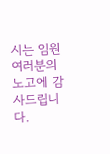시는 임원여러분의 노고에 감사드립니다.